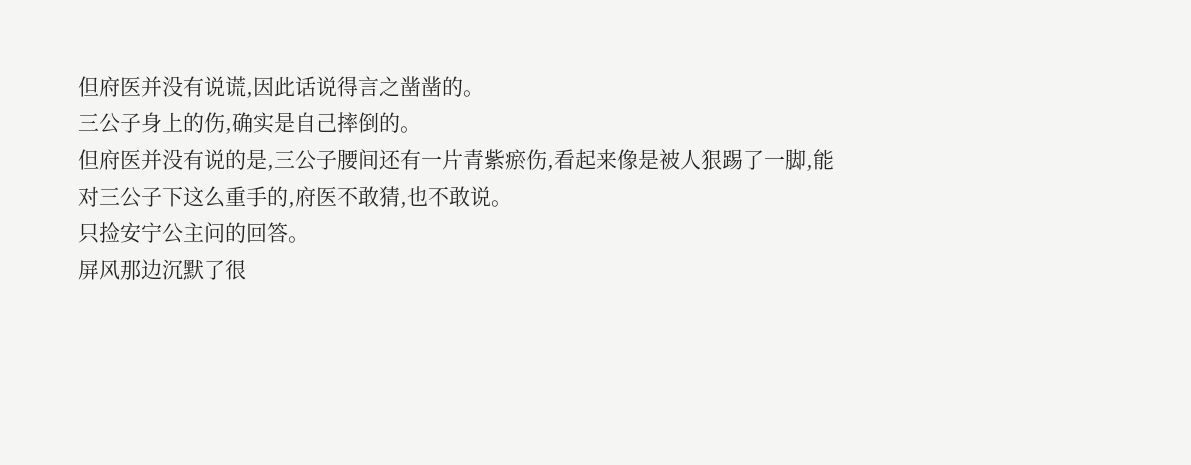但府医并没有说谎,因此话说得言之凿凿的。
三公子身上的伤,确实是自己摔倒的。
但府医并没有说的是,三公子腰间还有一片青紫瘀伤,看起来像是被人狠踢了一脚,能对三公子下这么重手的,府医不敢猜,也不敢说。
只捡安宁公主问的回答。
屏风那边沉默了很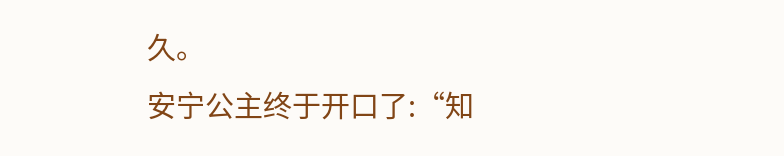久。
安宁公主终于开口了:“知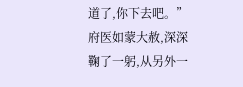道了,你下去吧。”
府医如蒙大赦,深深鞠了一躬,从另外一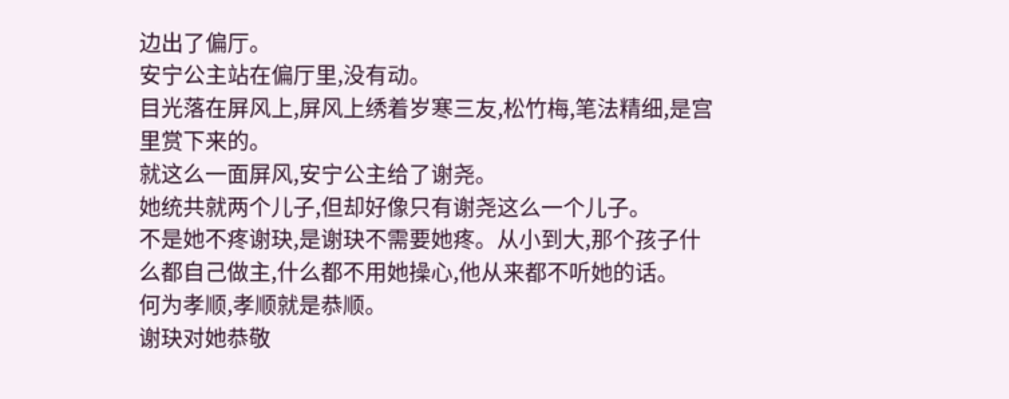边出了偏厅。
安宁公主站在偏厅里,没有动。
目光落在屏风上,屏风上绣着岁寒三友,松竹梅,笔法精细,是宫里赏下来的。
就这么一面屏风,安宁公主给了谢尧。
她统共就两个儿子,但却好像只有谢尧这么一个儿子。
不是她不疼谢玦,是谢玦不需要她疼。从小到大,那个孩子什么都自己做主,什么都不用她操心,他从来都不听她的话。
何为孝顺,孝顺就是恭顺。
谢玦对她恭敬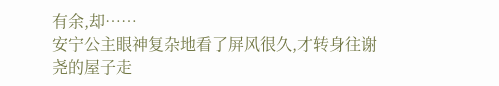有余,却……
安宁公主眼神复杂地看了屏风很久,才转身往谢尧的屋子走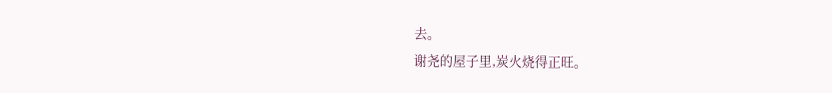去。
谢尧的屋子里,炭火烧得正旺。